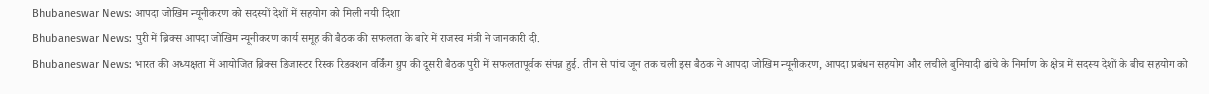Bhubaneswar News: आपदा जोखिम न्यूनीकरण को सदस्यों देशों में सहयोग को मिली नयी दिशा
Bhubaneswar News: पुरी में ब्रिक्स आपदा जोखिम न्यूनीकरण कार्य समूह की बैठक की सफलता के बारे में राजस्व मंत्री ने जानकारी दी.
Bhubaneswar News: भारत की अध्यक्षता में आयोजित ब्रिक्स डिजास्टर रिस्क रिडक्शन वर्किंग ग्रुप की दूसरी बैठक पुरी में सफलतापूर्वक संपन्न हुई. तीन से पांच जून तक चली इस बैठक ने आपदा जोखिम न्यूनीकरण, आपदा प्रबंधन सहयोग और लचीले बुनियादी ढांचे के निर्माण के क्षेत्र में सदस्य देशों के बीच सहयोग को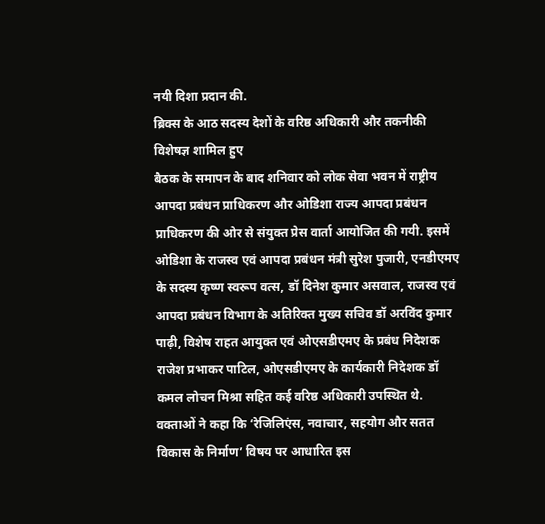नयी दिशा प्रदान की.
ब्रिक्स के आठ सदस्य देशों के वरिष्ठ अधिकारी और तकनीकी विशेषज्ञ शामिल हुए
बैठक के समापन के बाद शनिवार को लोक सेवा भवन में राष्ट्रीय आपदा प्रबंधन प्राधिकरण और ओडिशा राज्य आपदा प्रबंधन प्राधिकरण की ओर से संयुक्त प्रेस वार्ता आयोजित की गयी. इसमें ओडिशा के राजस्व एवं आपदा प्रबंधन मंत्री सुरेश पुजारी, एनडीएमए के सदस्य कृष्ण स्वरूप वत्स, डॉ दिनेश कुमार असवाल, राजस्व एवं आपदा प्रबंधन विभाग के अतिरिक्त मुख्य सचिव डॉ अरविंद कुमार पाढ़ी, विशेष राहत आयुक्त एवं ओएसडीएमए के प्रबंध निदेशक राजेश प्रभाकर पाटिल, ओएसडीएमए के कार्यकारी निदेशक डॉ कमल लोचन मिश्रा सहित कई वरिष्ठ अधिकारी उपस्थित थे. वक्ताओं ने कहा कि ‘रेजिलिएंस, नवाचार, सहयोग और सतत विकास के निर्माण’ विषय पर आधारित इस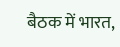बैठक में भारत,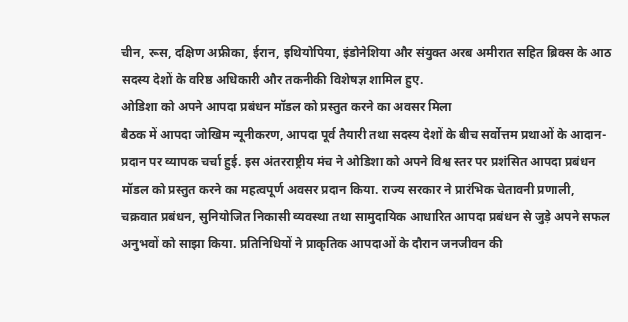चीन, रूस, दक्षिण अफ्रीका, ईरान, इथियोपिया, इंडोनेशिया और संयुक्त अरब अमीरात सहित ब्रिक्स के आठ सदस्य देशों के वरिष्ठ अधिकारी और तकनीकी विशेषज्ञ शामिल हुए.
ओडिशा को अपने आपदा प्रबंधन मॉडल को प्रस्तुत करने का अवसर मिला
बैठक में आपदा जोखिम न्यूनीकरण, आपदा पूर्व तैयारी तथा सदस्य देशों के बीच सर्वोत्तम प्रथाओं के आदान-प्रदान पर व्यापक चर्चा हुई. इस अंतरराष्ट्रीय मंच ने ओडिशा को अपने विश्व स्तर पर प्रशंसित आपदा प्रबंधन मॉडल को प्रस्तुत करने का महत्वपूर्ण अवसर प्रदान किया. राज्य सरकार ने प्रारंभिक चेतावनी प्रणाली, चक्रवात प्रबंधन, सुनियोजित निकासी व्यवस्था तथा सामुदायिक आधारित आपदा प्रबंधन से जुड़े अपने सफल अनुभवों को साझा किया. प्रतिनिधियों ने प्राकृतिक आपदाओं के दौरान जनजीवन की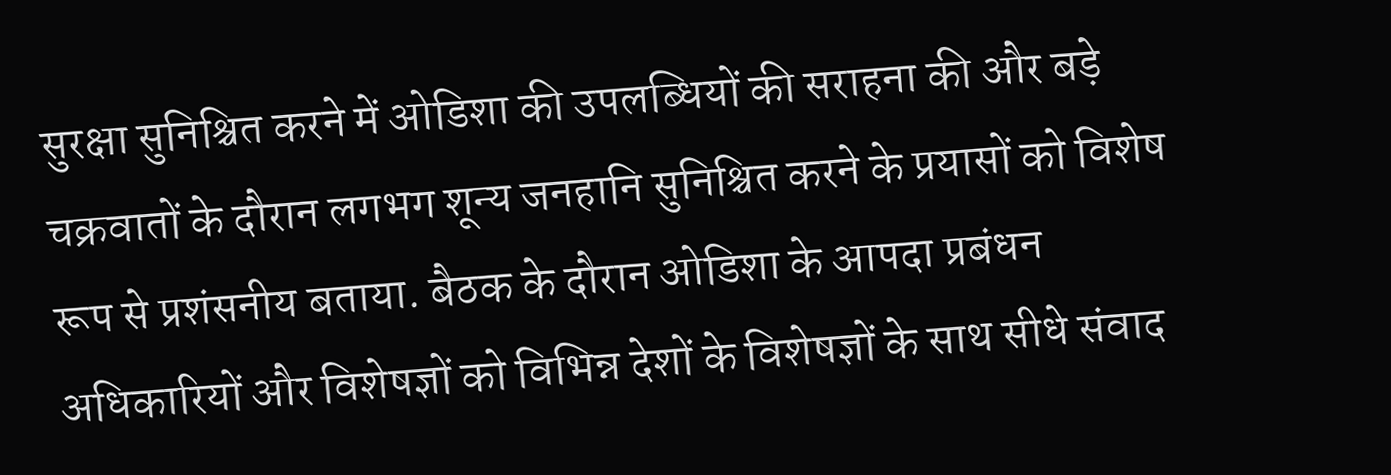सुरक्षा सुनिश्चित करने में ओडिशा की उपलब्धियों की सराहना की और बड़े चक्रवातों के दौरान लगभग शून्य जनहानि सुनिश्चित करने के प्रयासों को विशेष रूप से प्रशंसनीय बताया. बैठक के दौरान ओडिशा के आपदा प्रबंधन अधिकारियों और विशेषज्ञों को विभिन्न देशों के विशेषज्ञों के साथ सीधे संवाद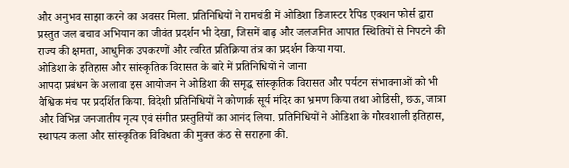और अनुभव साझा करने का अवसर मिला. प्रतिनिधियों ने रामचंडी में ओडिशा डिजास्टर रैपिड एक्शन फोर्स द्वारा प्रस्तुत जल बचाव अभियान का जीवंत प्रदर्शन भी देखा, जिसमें बाढ़ और जलजनित आपात स्थितियों से निपटने की राज्य की क्षमता, आधुनिक उपकरणों और त्वरित प्रतिक्रिया तंत्र का प्रदर्शन किया गया.
ओडिशा के इतिहास और सांस्कृतिक विरासत के बारे में प्रतिनिधियों ने जाना
आपदा प्रबंधन के अलावा इस आयोजन ने ओडिशा की समृद्ध सांस्कृतिक विरासत और पर्यटन संभावनाओं को भी वैश्विक मंच पर प्रदर्शित किया. विदेशी प्रतिनिधियों ने कोणार्क सूर्य मंदिर का भ्रमण किया तथा ओडिसी, छऊ, जात्रा और विभिन्न जनजातीय नृत्य एवं संगीत प्रस्तुतियों का आनंद लिया. प्रतिनिधियों ने ओडिशा के गौरवशाली इतिहास, स्थापत्य कला और सांस्कृतिक विविधता की मुक्त कंठ से सराहना की.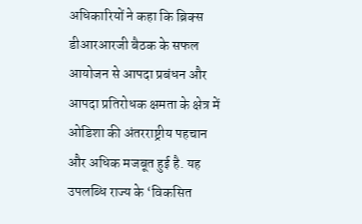अधिकारियों ने कहा कि ब्रिक्स डीआरआरजी बैठक के सफल आयोजन से आपदा प्रबंधन और आपदा प्रतिरोधक क्षमता के क्षेत्र में ओडिशा की अंतरराष्ट्रीय पहचान और अधिक मजबूत हुई है. यह उपलब्धि राज्य के ‘विकसित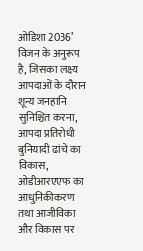ओडिशा 2036’ विजन के अनुरूप है, जिसका लक्ष्य आपदाओं के दौरान शून्य जनहानि सुनिश्चित करना, आपदा प्रतिरोधी बुनियादी ढांचे का विकास, ओडीआरएएफ का आधुनिकीकरण तथा आजीविका और विकास पर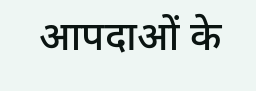आपदाओं के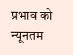प्रभाव को न्यूनतम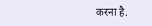करना है.